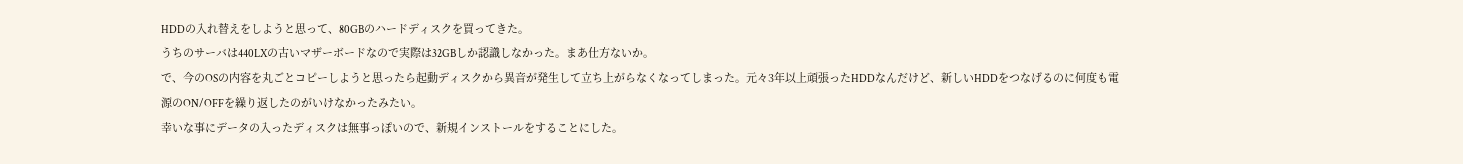HDDの入れ替えをしようと思って、80GBのハードディスクを買ってきた。
うちのサーバは440LXの古いマザーボードなので実際は32GBしか認識しなかった。まあ仕方ないか。
で、今のOSの内容を丸ごとコピーしようと思ったら起動ディスクから異音が発生して立ち上がらなくなってしまった。元々3年以上頑張ったHDDなんだけど、新しいHDDをつなげるのに何度も電源のON/OFFを繰り返したのがいけなかったみたい。
幸いな事にデータの入ったディスクは無事っぽいので、新規インストールをすることにした。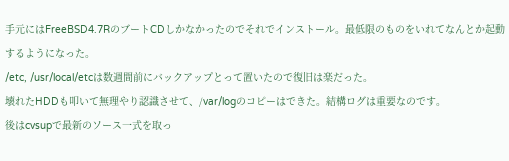手元にはFreeBSD4.7RのブートCDしかなかったのでそれでインストール。最低限のものをいれてなんとか起動するようになった。
/etc, /usr/local/etcは数週間前にバックアップとって置いたので復旧は楽だった。
壊れたHDDも叩いて無理やり認識させて、/var/logのコピーはできた。結構ログは重要なのです。
後はcvsupで最新のソース一式を取っ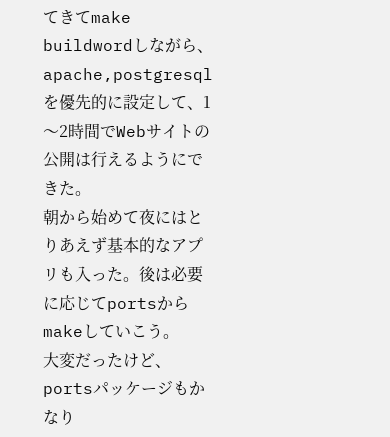てきてmake buildwordしながら、apache,postgresqlを優先的に設定して、1〜2時間でWebサイトの公開は行えるようにできた。
朝から始めて夜にはとりあえず基本的なアプリも入った。後は必要に応じてportsからmakeしていこう。
大変だったけど、portsパッケージもかなり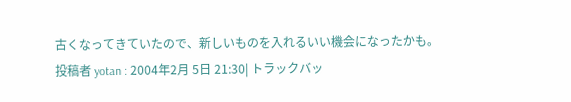古くなってきていたので、新しいものを入れるいい機会になったかも。
投稿者 yotan : 2004年2月 5日 21:30| トラックバッ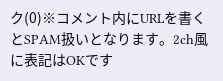ク(0)※コメント内にURLを書くとSPAM扱いとなります。2ch風に表記はOKです